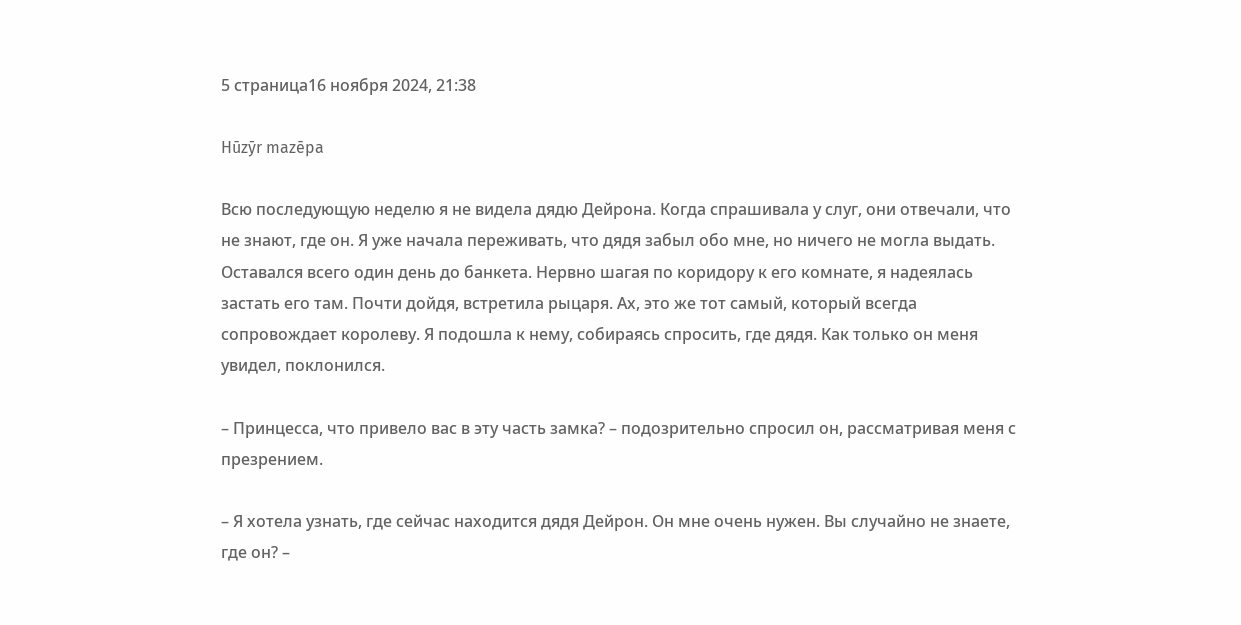5 страница16 ноября 2024, 21:38

Hūzȳr mazēpa

Всю последующую неделю я не видела дядю Дейрона. Когда спрашивала у слуг, они отвечали, что не знают, где он. Я уже начала переживать, что дядя забыл обо мне, но ничего не могла выдать. Оставался всего один день до банкета. Нервно шагая по коридору к его комнате, я надеялась застать его там. Почти дойдя, встретила рыцаря. Ах, это же тот самый, который всегда сопровождает королеву. Я подошла к нему, собираясь спросить, где дядя. Как только он меня увидел, поклонился.

– Принцесса, что привело вас в эту часть замка? – подозрительно спросил он, рассматривая меня с презрением.

– Я хотела узнать, где сейчас находится дядя Дейрон. Он мне очень нужен. Вы случайно не знаете, где он? –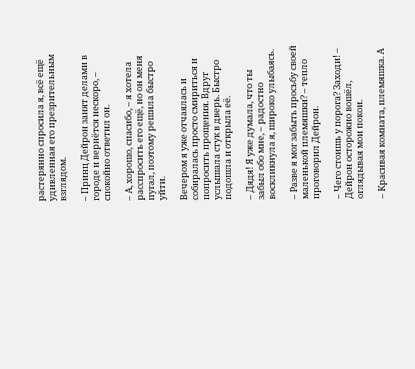растерянно спросила я, всё ещё удивленная его презрительным взглядом.

– Принц Дейрон занят делами в городе и вернётся нескоро, – спокойно ответил он.

– А, хорошо, спасибо, – я хотела расспросить его ещё, но он меня пугал, поэтому решила быстро уйти.

Вечером я уже отчаялась и собиралась просто смириться и попросить прощения. Вдруг услышала стук в дверь. Быстро подошла и открыла её.

– Дядя! Я уже думала, что ты забыл обо мне, – радостно воскликнула я, широко улыбаясь.

– Разве я мог забыть просьбу своей маленькой племяшки? – тепло проговорил Дейрон.

– Чего стоишь у порога? Заходи! – Дейрон осторожно вошёл, оглядывая мои покои.

– Красивая комната, племяшка. А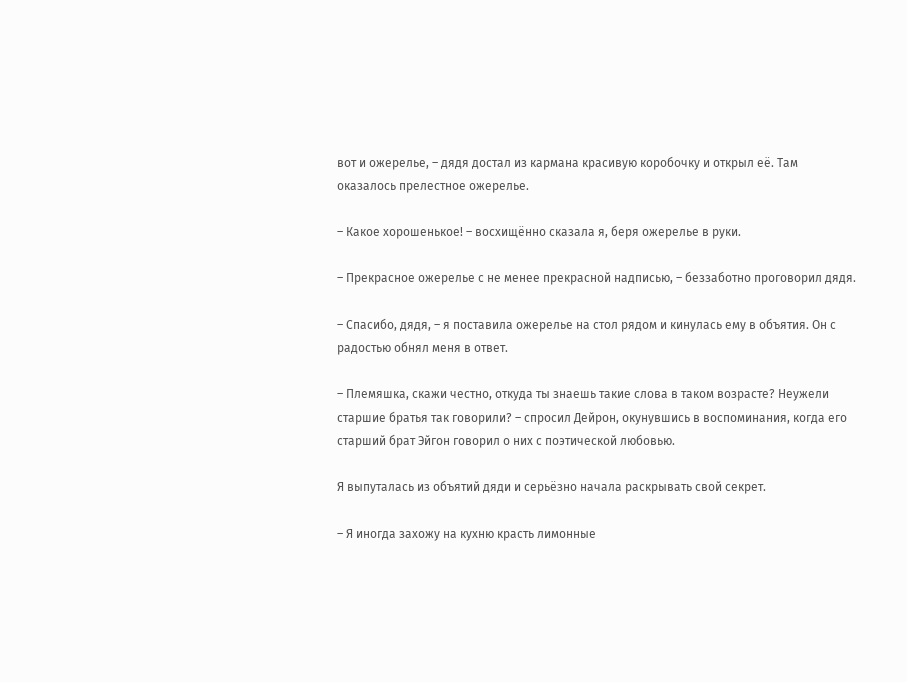вот и ожерелье, – дядя достал из кармана красивую коробочку и открыл её. Там оказалось прелестное ожерелье.

– Какое хорошенькое! – восхищённо сказала я, беря ожерелье в руки.

– Прекрасное ожерелье с не менее прекрасной надписью, – беззаботно проговорил дядя.

– Спасибо, дядя, – я поставила ожерелье на стол рядом и кинулась ему в объятия. Он с радостью обнял меня в ответ.

– Племяшка, скажи честно, откуда ты знаешь такие слова в таком возрасте? Неужели старшие братья так говорили? – спросил Дейрон, окунувшись в воспоминания, когда его старший брат Эйгон говорил о них с поэтической любовью.

Я выпуталась из объятий дяди и серьёзно начала раскрывать свой секрет.

– Я иногда захожу на кухню красть лимонные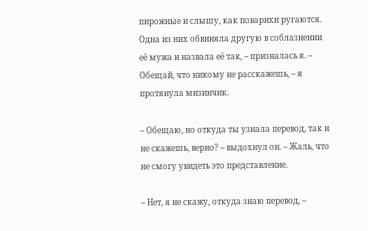пирожные и слышу, как поварихи ругаются. Одна из них обвиняла другую в соблазнении её мужа и назвала её так, – призналась я. – Обещай, что никому не расскажешь, – я протянула мизинчик.

– Обещаю, но откуда ты узнала перевод, так и не скажешь, верно? – выдохнул он. – Жаль, что не смогу увидеть это представление.

– Нет, я не скажу, откуда знаю перевод, –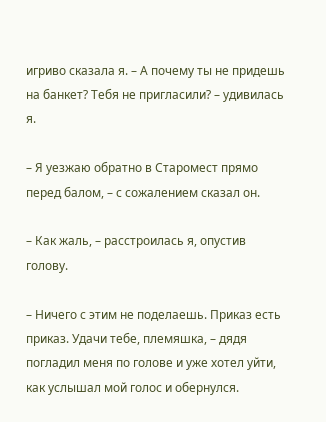игриво сказала я. – А почему ты не придешь на банкет? Тебя не пригласили? – удивилась я.

– Я уезжаю обратно в Старомест прямо перед балом, – с сожалением сказал он.

– Как жаль, – расстроилась я, опустив голову.

– Ничего с этим не поделаешь. Приказ есть приказ. Удачи тебе, племяшка, – дядя погладил меня по голове и уже хотел уйти, как услышал мой голос и обернулся.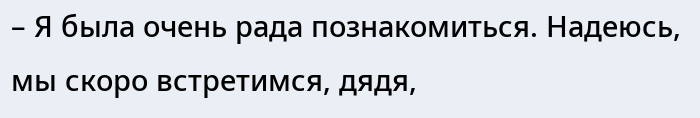– Я была очень рада познакомиться. Надеюсь, мы скоро встретимся, дядя,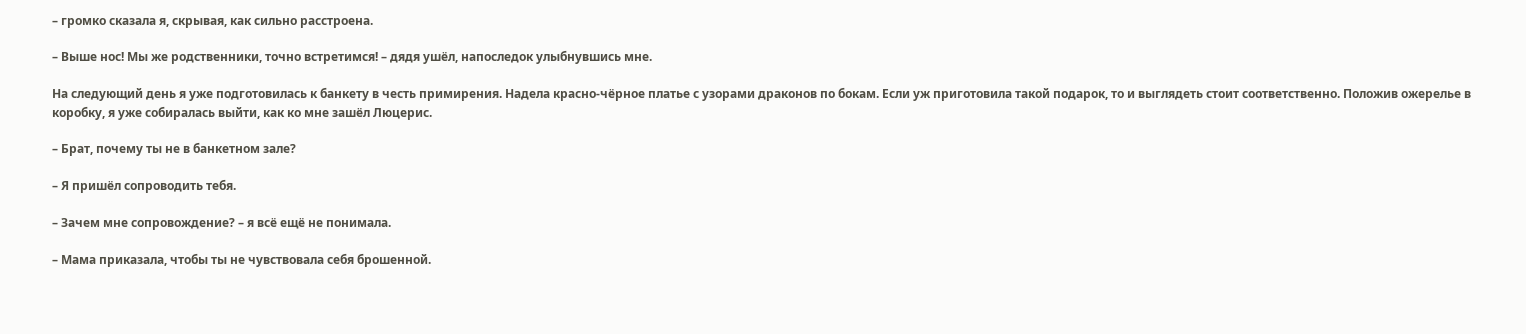– громко сказала я, скрывая, как сильно расстроена.

– Выше нос! Мы же родственники, точно встретимся! – дядя ушёл, напоследок улыбнувшись мне.

На следующий день я уже подготовилась к банкету в честь примирения. Надела красно-чёрное платье с узорами драконов по бокам. Если уж приготовила такой подарок, то и выглядеть стоит соответственно. Положив ожерелье в коробку, я уже собиралась выйти, как ко мне зашёл Люцерис.

– Брат, почему ты не в банкетном зале?

– Я пришёл сопроводить тебя.

– Зачем мне сопровождение? – я всё ещё не понимала.

– Мама приказала, чтобы ты не чувствовала себя брошенной.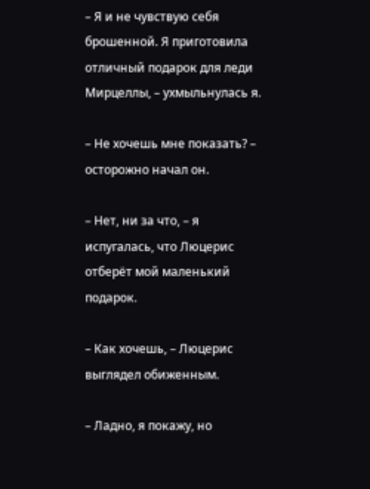– Я и не чувствую себя брошенной. Я приготовила отличный подарок для леди Мирцеллы, – ухмыльнулась я.

– Не хочешь мне показать? – осторожно начал он.

– Нет, ни за что, – я испугалась, что Люцерис отберёт мой маленький подарок.

– Как хочешь, – Люцерис выглядел обиженным.

– Ладно, я покажу, но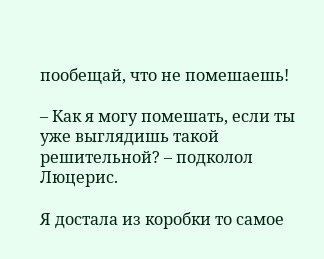пообещай, что не помешаешь!

– Как я могу помешать, если ты уже выглядишь такой решительной? – подколол Люцерис.

Я достала из коробки то самое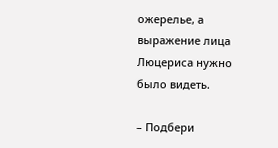ожерелье, а выражение лица Люцериса нужно было видеть.

– Подбери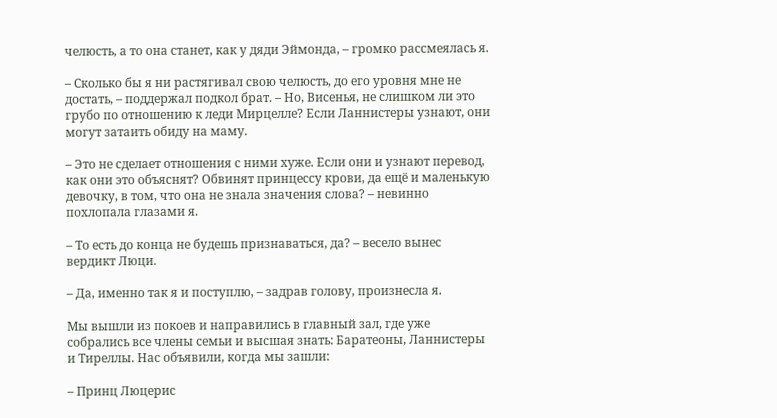челюсть, а то она станет, как у дяди Эймонда, – громко рассмеялась я.

– Сколько бы я ни растягивал свою челюсть, до его уровня мне не достать, – поддержал подкол брат. – Но, Висенья, не слишком ли это грубо по отношению к леди Мирцелле? Если Ланнистеры узнают, они могут затаить обиду на маму.

– Это не сделает отношения с ними хуже. Если они и узнают перевод, как они это объяснят? Обвинят принцессу крови, да ещё и маленькую девочку, в том, что она не знала значения слова? – невинно похлопала глазами я.

– То есть до конца не будешь признаваться, да? – весело вынес вердикт Люци.

– Да, именно так я и поступлю, – задрав голову, произнесла я.

Мы вышли из покоев и направились в главный зал, где уже собрались все члены семьи и высшая знать: Баратеоны, Ланнистеры и Тиреллы. Нас объявили, когда мы зашли:

– Принц Люцерис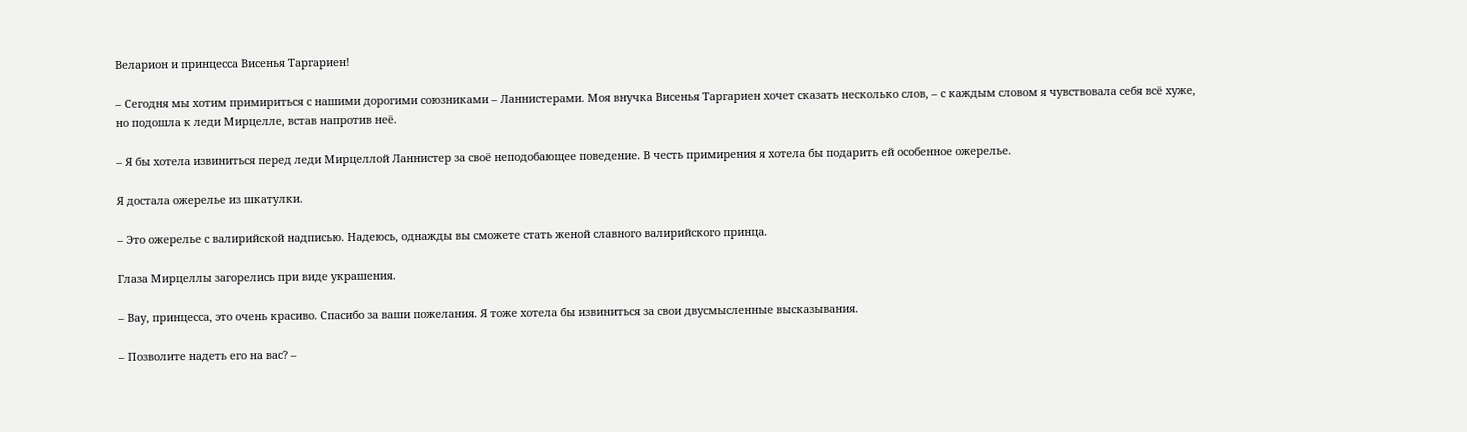Веларион и принцесса Висенья Таргариен!

– Сегодня мы хотим примириться с нашими дорогими союзниками – Ланнистерами. Моя внучка Висенья Таргариен хочет сказать несколько слов, – с каждым словом я чувствовала себя всё хуже, но подошла к леди Мирцелле, встав напротив неё.

– Я бы хотела извиниться перед леди Мирцеллой Ланнистер за своё неподобающее поведение. В честь примирения я хотела бы подарить ей особенное ожерелье.

Я достала ожерелье из шкатулки.

– Это ожерелье с валирийской надписью. Надеюсь, однажды вы сможете стать женой славного валирийского принца.

Глаза Мирцеллы загорелись при виде украшения.

– Вау, принцесса, это очень красиво. Спасибо за ваши пожелания. Я тоже хотела бы извиниться за свои двусмысленные высказывания.

– Позволите надеть его на вас? –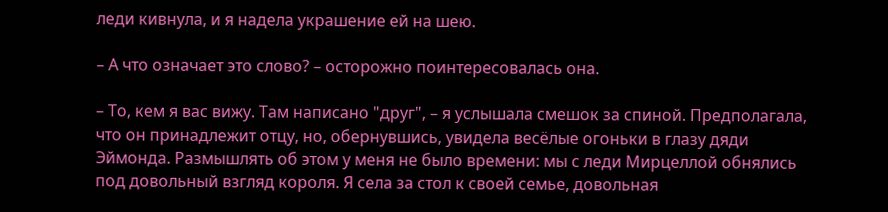леди кивнула, и я надела украшение ей на шею.

– А что означает это слово? – осторожно поинтересовалась она.

– То, кем я вас вижу. Там написано "друг", – я услышала смешок за спиной. Предполагала, что он принадлежит отцу, но, обернувшись, увидела весёлые огоньки в глазу дяди Эймонда. Размышлять об этом у меня не было времени: мы с леди Мирцеллой обнялись под довольный взгляд короля. Я села за стол к своей семье, довольная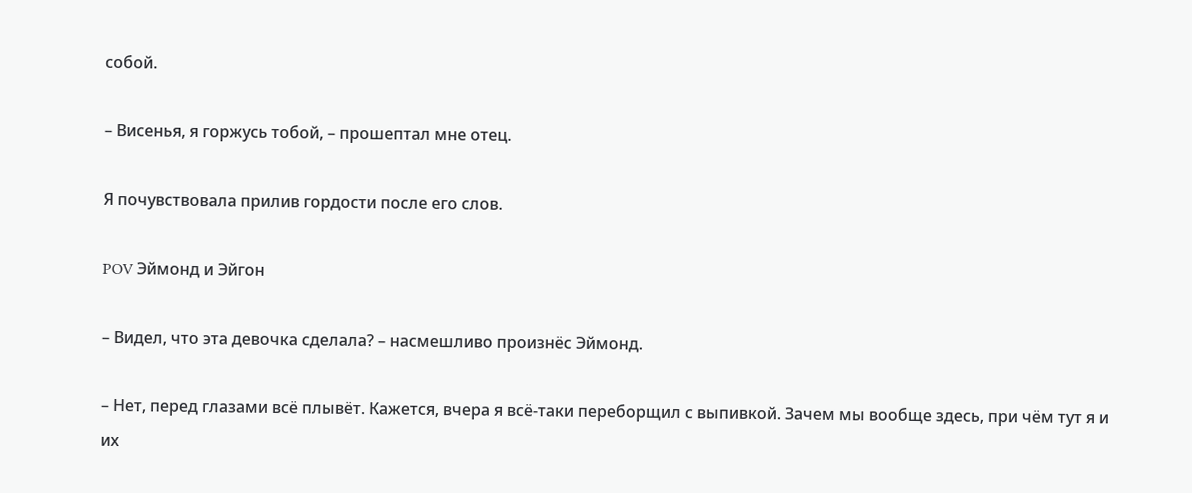собой.

– Висенья, я горжусь тобой, – прошептал мне отец.

Я почувствовала прилив гордости после его слов.

POV Эймонд и Эйгон

– Видел, что эта девочка сделала? – насмешливо произнёс Эймонд.

– Нет, перед глазами всё плывёт. Кажется, вчера я всё-таки переборщил с выпивкой. Зачем мы вообще здесь, при чём тут я и их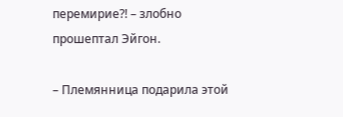перемирие?! – злобно прошептал Эйгон.

– Племянница подарила этой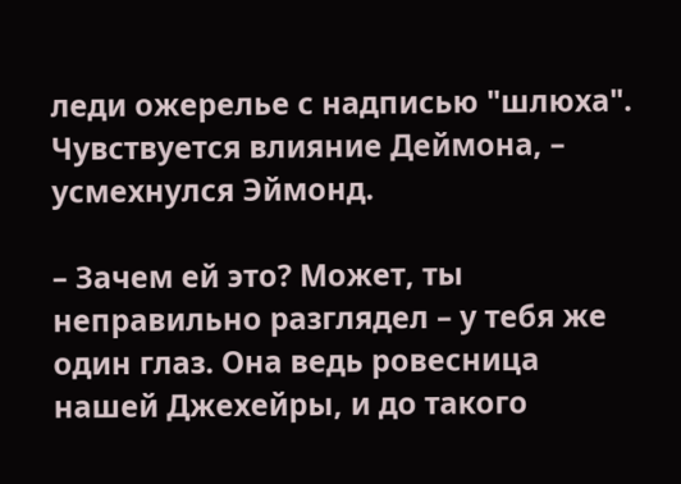леди ожерелье с надписью "шлюха". Чувствуется влияние Деймона, – усмехнулся Эймонд.

– Зачем ей это? Может, ты неправильно разглядел – у тебя же один глаз. Она ведь ровесница нашей Джехейры, и до такого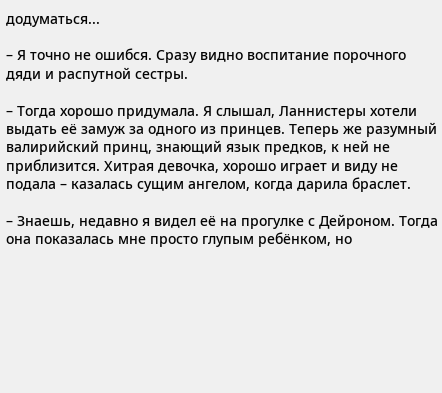додуматься...

– Я точно не ошибся. Сразу видно воспитание порочного дяди и распутной сестры.

– Тогда хорошо придумала. Я слышал, Ланнистеры хотели выдать её замуж за одного из принцев. Теперь же разумный валирийский принц, знающий язык предков, к ней не приблизится. Хитрая девочка, хорошо играет и виду не подала – казалась сущим ангелом, когда дарила браслет.

– Знаешь, недавно я видел её на прогулке с Дейроном. Тогда она показалась мне просто глупым ребёнком, но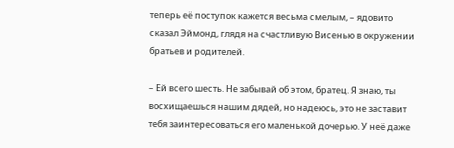теперь её поступок кажется весьма смелым, – ядовито сказал Эймонд, глядя на счастливую Висенью в окружении братьев и родителей.

– Ей всего шесть. Не забывай об этом, братец. Я знаю, ты восхищаешься нашим дядей, но надеюсь, это не заставит тебя заинтересоваться его маленькой дочерью. У неё даже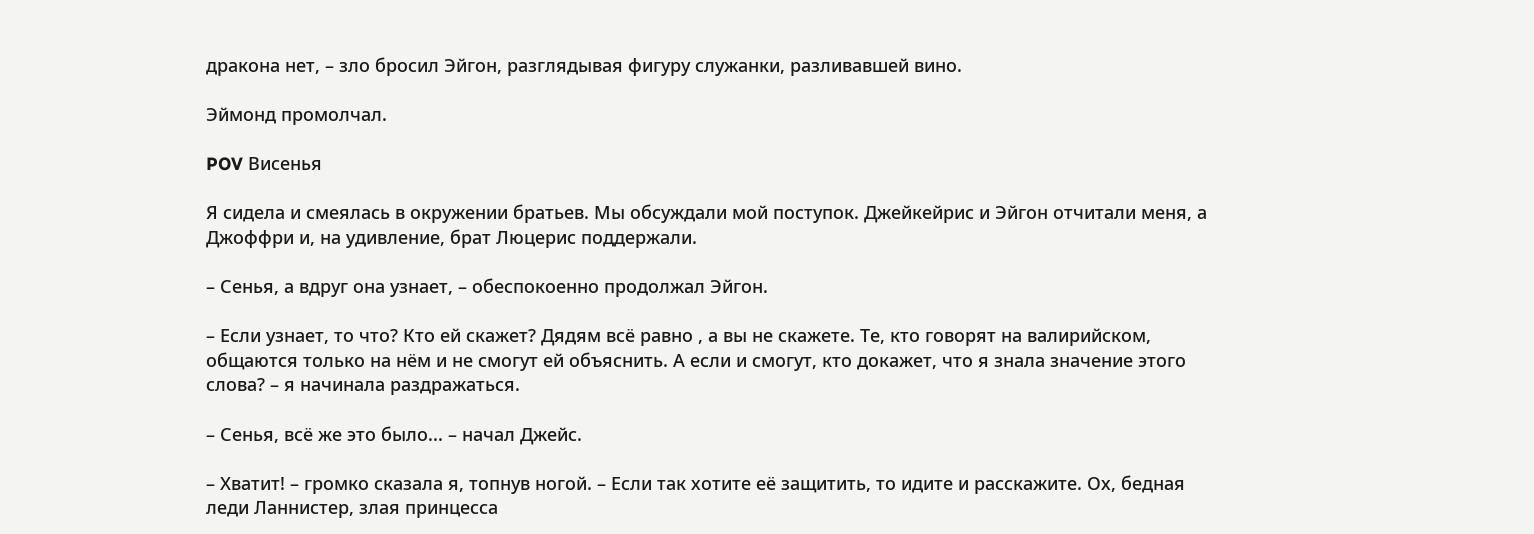дракона нет, – зло бросил Эйгон, разглядывая фигуру служанки, разливавшей вино.

Эймонд промолчал.

POV Висенья

Я сидела и смеялась в окружении братьев. Мы обсуждали мой поступок. Джейкейрис и Эйгон отчитали меня, а Джоффри и, на удивление, брат Люцерис поддержали.

– Сенья, а вдруг она узнает, – обеспокоенно продолжал Эйгон.

– Если узнает, то что? Кто ей скажет? Дядям всё равно , а вы не скажете. Те, кто говорят на валирийском, общаются только на нём и не смогут ей объяснить. А если и смогут, кто докажет, что я знала значение этого слова? – я начинала раздражаться.

– Сенья, всё же это было... – начал Джейс.

– Хватит! – громко сказала я, топнув ногой. – Если так хотите её защитить, то идите и расскажите. Ох, бедная леди Ланнистер, злая принцесса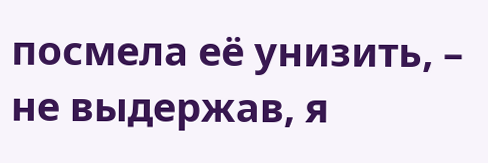посмела её унизить, – не выдержав, я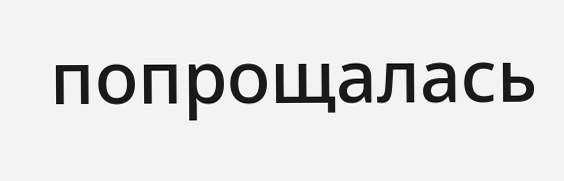попрощалась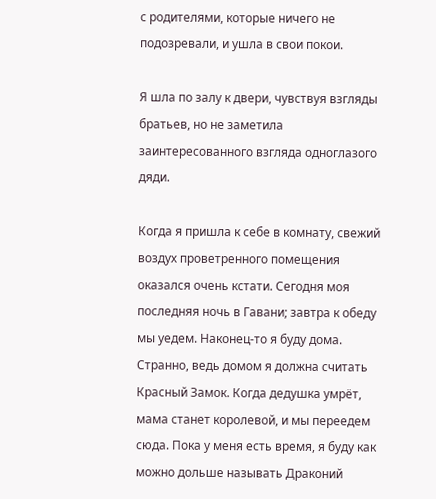с родителями, которые ничего не подозревали, и ушла в свои покои.

Я шла по залу к двери, чувствуя взгляды братьев, но не заметила заинтересованного взгляда одноглазого дяди.

Когда я пришла к себе в комнату, свежий воздух проветренного помещения оказался очень кстати. Сегодня моя последняя ночь в Гавани; завтра к обеду мы уедем. Наконец-то я буду дома. Странно, ведь домом я должна считать Красный Замок. Когда дедушка умрёт, мама станет королевой, и мы переедем сюда. Пока у меня есть время, я буду как можно дольше называть Драконий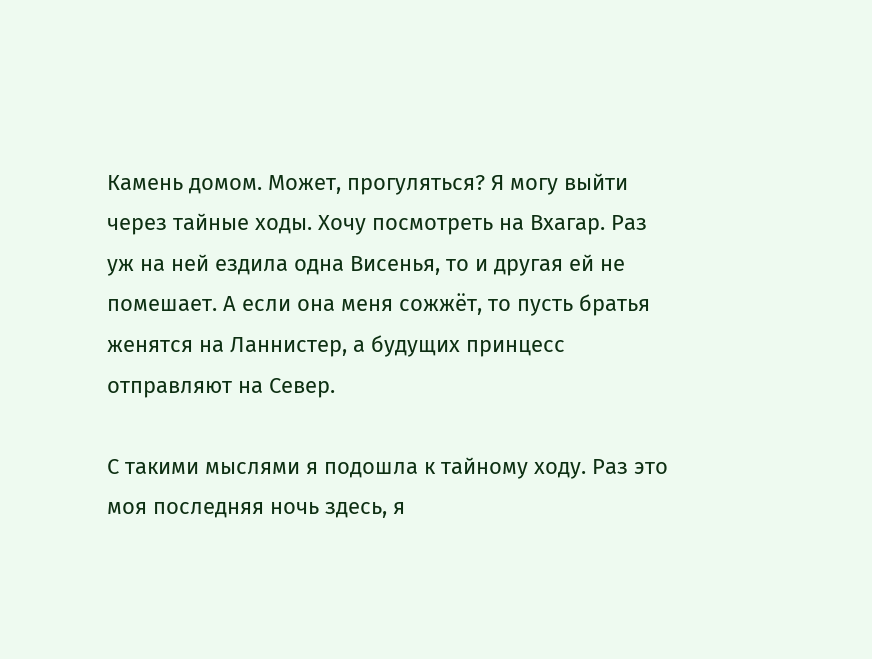Камень домом. Может, прогуляться? Я могу выйти через тайные ходы. Хочу посмотреть на Вхагар. Раз уж на ней ездила одна Висенья, то и другая ей не помешает. А если она меня сожжёт, то пусть братья женятся на Ланнистер, а будущих принцесс отправляют на Север.

С такими мыслями я подошла к тайному ходу. Раз это моя последняя ночь здесь, я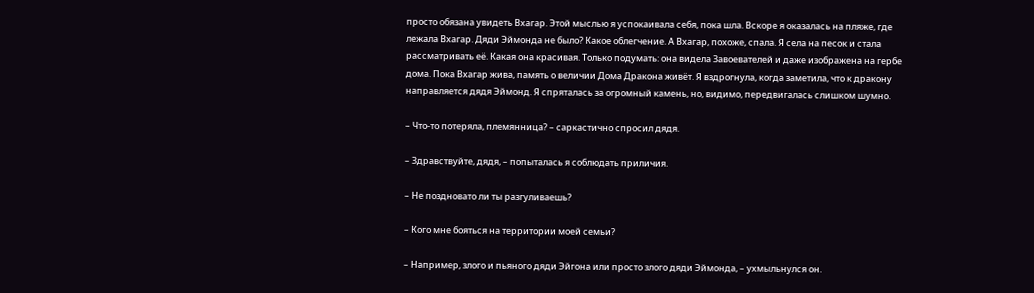просто обязана увидеть Вхагар. Этой мыслью я успокаивала себя, пока шла. Вскоре я оказалась на пляже, где лежала Вхагар. Дяди Эймонда не было? Какое облегчение. А Вхагар, похоже, спала. Я села на песок и стала рассматривать её. Какая она красивая. Только подумать: она видела Завоевателей и даже изображена на гербе дома. Пока Вхагар жива, память о величии Дома Дракона живёт. Я вздрогнула, когда заметила, что к дракону направляется дядя Эймонд. Я спряталась за огромный камень, но, видимо, передвигалась слишком шумно.

– Что-то потеряла, племянница? – саркастично спросил дядя.

– Здравствуйте, дядя, – попыталась я соблюдать приличия.

– Не поздновато ли ты разгуливаешь?

– Кого мне бояться на территории моей семьи?

– Например, злого и пьяного дяди Эйгона или просто злого дяди Эймонда, – ухмыльнулся он.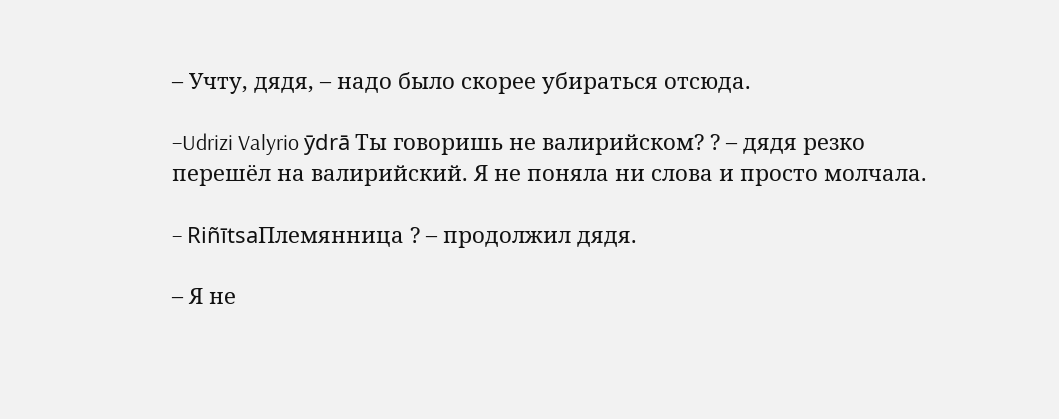– Учту, дядя, – надо было скорее убираться отсюда.

–Udrizi Valyrio ȳdrā Ты говоришь не валирийском? ? – дядя резко перешёл на валирийский. Я не поняла ни слова и просто молчала.

– RiñītsaПлемянница ? – продолжил дядя.

– Я не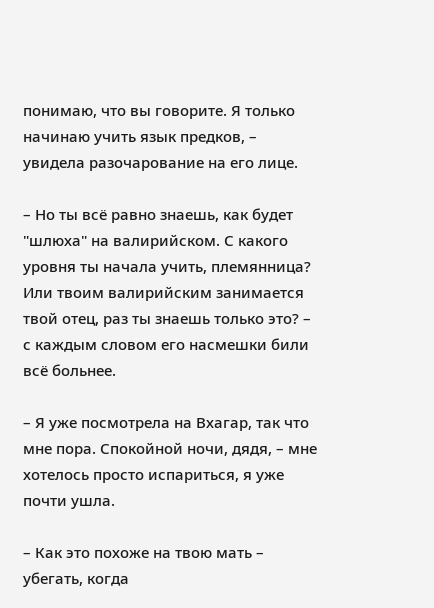понимаю, что вы говорите. Я только начинаю учить язык предков, – увидела разочарование на его лице.

– Но ты всё равно знаешь, как будет "шлюха" на валирийском. С какого уровня ты начала учить, племянница? Или твоим валирийским занимается твой отец, раз ты знаешь только это? – с каждым словом его насмешки били всё больнее.

– Я уже посмотрела на Вхагар, так что мне пора. Спокойной ночи, дядя, – мне хотелось просто испариться, я уже почти ушла.

– Как это похоже на твою мать – убегать, когда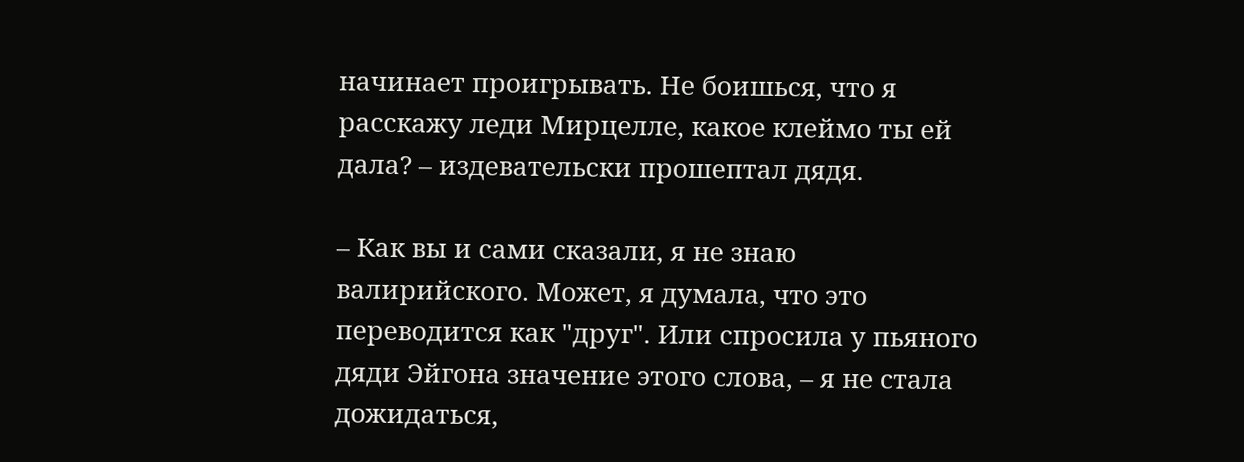начинает проигрывать. Не боишься, что я расскажу леди Мирцелле, какое клеймо ты ей дала? – издевательски прошептал дядя.

– Как вы и сами сказали, я не знаю валирийского. Может, я думала, что это переводится как "друг". Или спросила у пьяного дяди Эйгона значение этого слова, – я не стала дожидаться,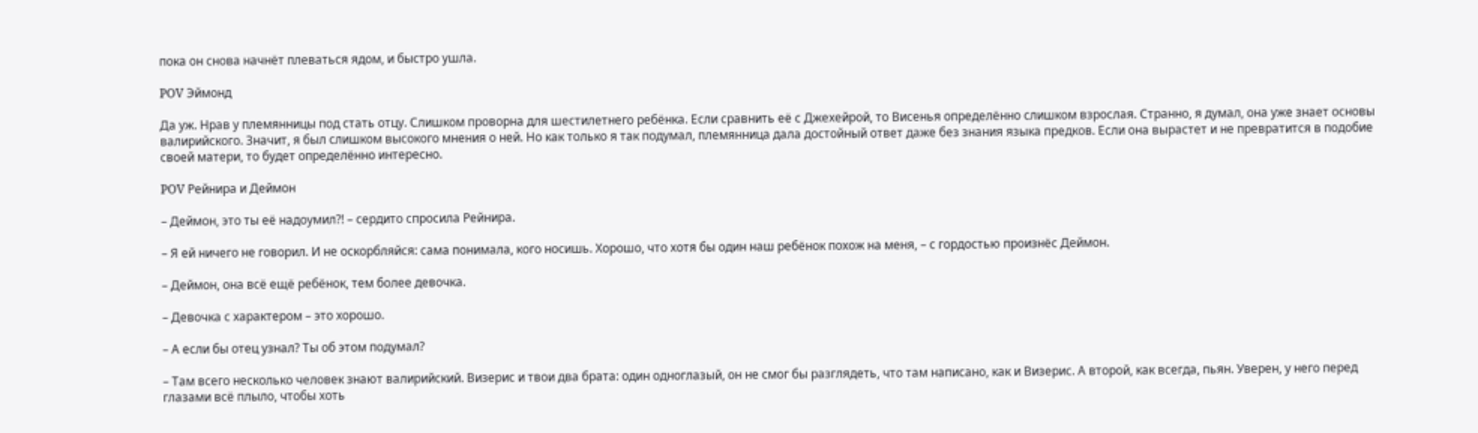пока он снова начнёт плеваться ядом, и быстро ушла.

POV Эймонд

Да уж. Нрав у племянницы под стать отцу. Слишком проворна для шестилетнего ребёнка. Если сравнить её с Джехейрой, то Висенья определённо слишком взрослая. Странно, я думал, она уже знает основы валирийского. Значит, я был слишком высокого мнения о ней. Но как только я так подумал, племянница дала достойный ответ даже без знания языка предков. Если она вырастет и не превратится в подобие своей матери, то будет определённо интересно.

POV Рейнира и Деймон

– Деймон, это ты её надоумил?! – сердито спросила Рейнира.

– Я ей ничего не говорил. И не оскорбляйся: сама понимала, кого носишь. Хорошо, что хотя бы один наш ребёнок похож на меня, – с гордостью произнёс Деймон.

– Деймон, она всё ещё ребёнок, тем более девочка.

– Девочка с характером – это хорошо.

– А если бы отец узнал? Ты об этом подумал?

– Там всего несколько человек знают валирийский. Визерис и твои два брата: один одноглазый, он не смог бы разглядеть, что там написано, как и Визерис. А второй, как всегда, пьян. Уверен, у него перед глазами всё плыло, чтобы хоть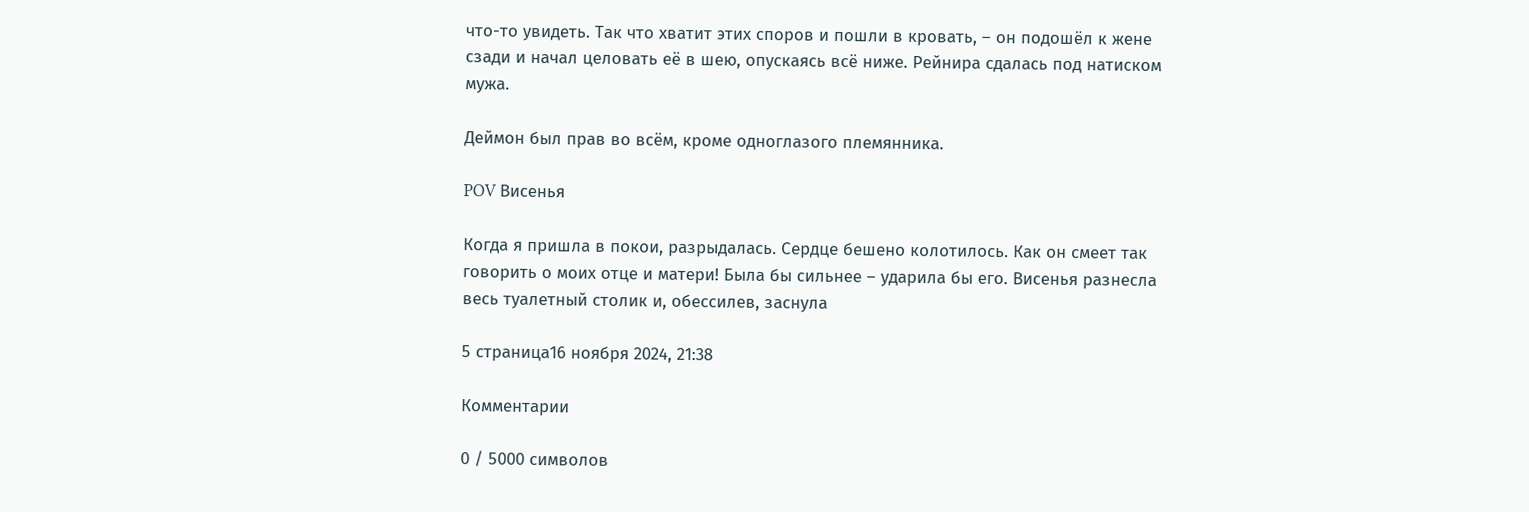что-то увидеть. Так что хватит этих споров и пошли в кровать, – он подошёл к жене сзади и начал целовать её в шею, опускаясь всё ниже. Рейнира сдалась под натиском мужа.

Деймон был прав во всём, кроме одноглазого племянника.

POV Висенья

Когда я пришла в покои, разрыдалась. Сердце бешено колотилось. Как он смеет так говорить о моих отце и матери! Была бы сильнее – ударила бы его. Висенья разнесла весь туалетный столик и, обессилев, заснула

5 страница16 ноября 2024, 21:38

Комментарии

0 / 5000 символов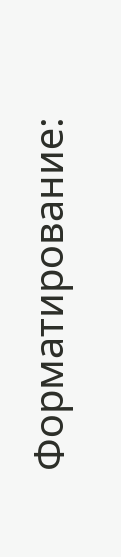Форматирование: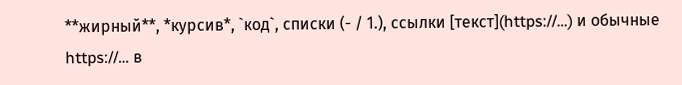**жирный**, *курсив*, `код`, списки (- / 1.), ссылки [текст](https://…) и обычные https://… в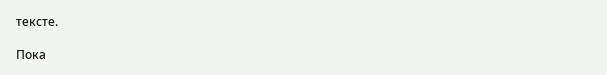тексте.

Пока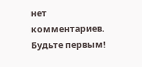нет комментариев. Будьте первым!